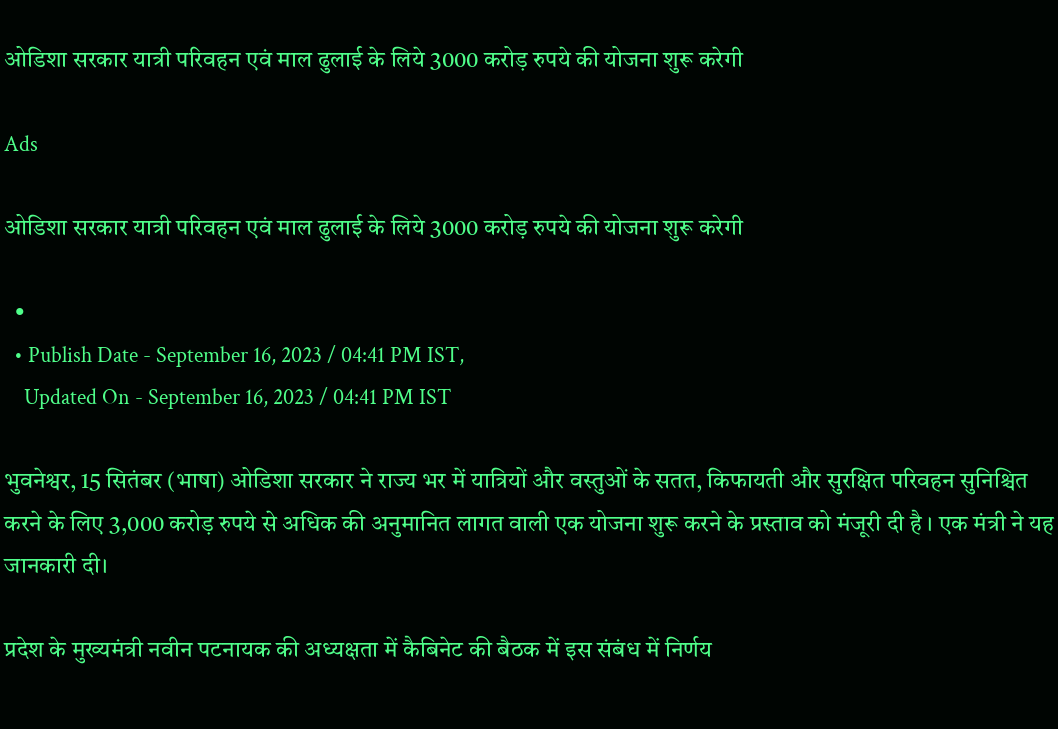ओडिशा सरकार यात्री परिवहन एवं माल ढुलाई के लिये 3000 करोड़ रुपये की योजना शुरू करेगी

Ads

ओडिशा सरकार यात्री परिवहन एवं माल ढुलाई के लिये 3000 करोड़ रुपये की योजना शुरू करेगी

  •
  • Publish Date - September 16, 2023 / 04:41 PM IST,
    Updated On - September 16, 2023 / 04:41 PM IST

भुवनेश्वर, 15 सितंबर (भाषा) ओडिशा सरकार ने राज्य भर में यात्रियों और वस्तुओं के सतत, किफायती और सुरक्षित परिवहन सुनिश्चित करने के लिए 3,000 करोड़ रुपये से अधिक की अनुमानित लागत वाली एक योजना शुरू करने के प्रस्ताव को मंजूरी दी है । एक मंत्री ने यह जानकारी दी।

प्रदेश के मुख्यमंत्री नवीन पटनायक की अध्यक्षता में कैबिनेट की बैठक में इस संबंध में निर्णय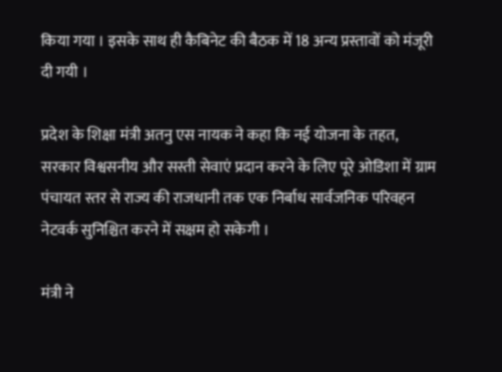किया गया । इसके साथ ही कैबिनेट की बैठक में 18 अन्य प्रस्तावों को मंजूरी दी गयी ।

प्रदेश के शिक्षा मंत्री अतनु एस नायक ने कहा कि नई योजना के तहत, सरकार विश्वसनीय और सस्ती सेवाएं प्रदान करने के लिए पूरे ओडिशा में ग्राम पंचायत स्तर से राज्य की राजधानी तक एक निर्बाध सार्वजनिक परिवहन नेटवर्क सुनिश्चित करने में सक्षम हो सकेगी ।

मंत्री ने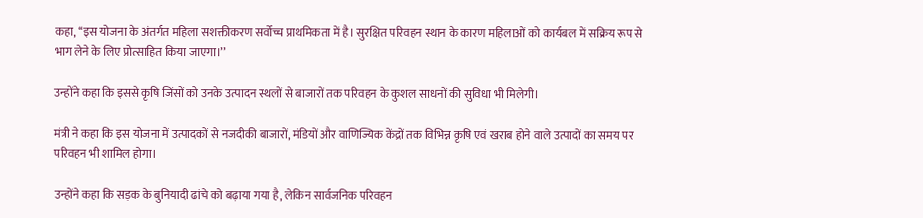कहा, ‘‘इस योजना के अंतर्गत महिला सशक्तीकरण सर्वोच्च प्राथमिकता में है। सुरक्षित परिवहन स्थान के कारण महिलाओं को कार्यबल में सक्रिय रूप से भाग लेने के लिए प्रोत्साहित किया जाएगा।’’

उन्होंने कहा कि इससे कृषि जिंसों को उनके उत्पादन स्थलों से बाजारों तक परिवहन के कुशल साधनों की सुविधा भी मिलेगी।

मंत्री ने कहा कि इस योजना में उत्पादकों से नजदीकी बाजारों, मंडियों और वाणिज्यिक केंद्रों तक विभिन्न कृषि एवं खराब होने वाले उत्पादों का समय पर परिवहन भी शामिल होगा।

उन्होंने कहा कि सड़क के बुनियादी ढांचे को बढ़ाया गया है, लेकिन सार्वजनिक परिवहन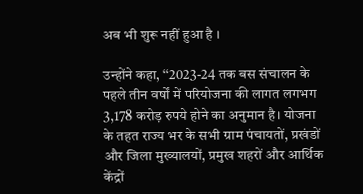अब भी शुरू नहीं हुआ है ।

उन्होंने कहा, ‘‘2023-24 तक बस संचालन के पहले तीन वर्षों में परियोजना की लागत लगभग 3,178 करोड़ रुपये होने का अनुमान है। योजना के तहत राज्य भर के सभी ग्राम पंचायतों, प्रखंडों और जिला मुख्यालयों, प्रमुख शहरों और आर्थिक केंद्रों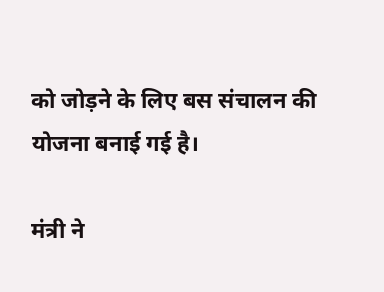को जोड़ने के लिए बस संचालन की योजना बनाई गई है।

मंत्री ने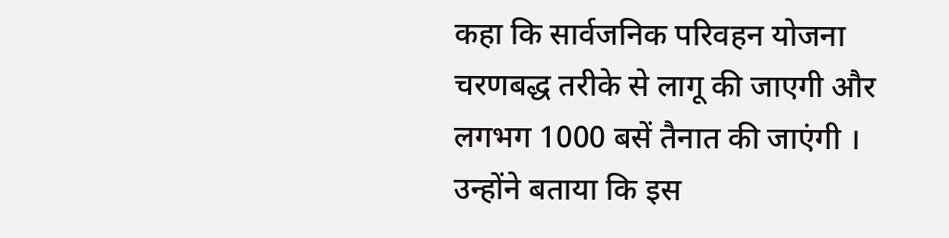कहा कि सार्वजनिक परिवहन योजना चरणबद्ध तरीके से लागू की जाएगी और लगभग 1000 बसें तैनात की जाएंगी । उन्होंने बताया कि इस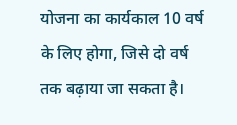योजना का कार्यकाल 10 वर्ष के लिए होगा, जिसे दो वर्ष तक बढ़ाया जा सकता है।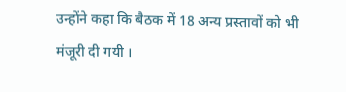उन्होंने कहा कि बैठक में 18 अन्य प्रस्तावों को भी मंजूरी दी गयी ।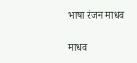भाषा रंजन माधव

माधव